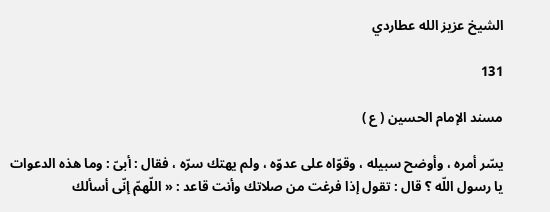الشيخ عزيز الله عطاردي

131

مسند الإمام الحسين ( ع )

يسّر أمره ، وأوضح سبيله ، وقوّاه على عدوّه ، ولم يهتك سرّه ، فقال : أبىّ : وما هذه الدعوات يا رسول اللّه ؟ قال : تقول إذا فرغت من صلاتك وأنت قاعد : « اللّهمّ إنّى أسألك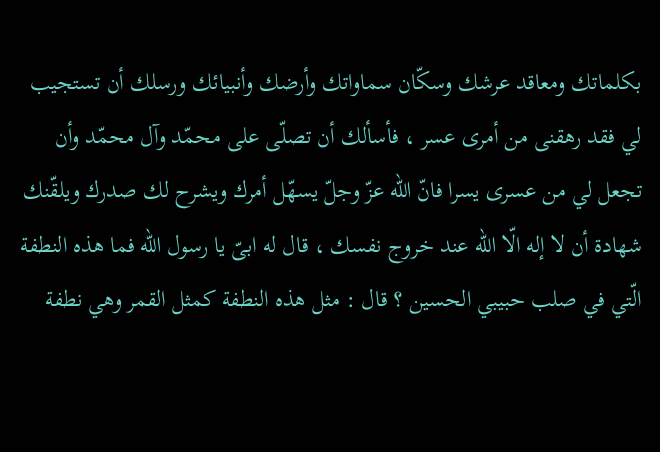بكلماتك ومعاقد عرشك وسكّان سماواتك وأرضك وأنبيائك ورسلك أن تستجيب لي فقد رهقنى من أمرى عسر ، فأسألك أن تصلّى على محمّد وآل محمّد وأن تجعل لي من عسرى يسرا فانّ اللّه عزّ وجلّ يسهّل أمرك ويشرح لك صدرك ويلقّنك شهادة أن لا إله الّا اللّه عند خروج نفسك ، قال له ابىّ يا رسول اللّه فما هذه النطفة الّتي في صلب حبيبي الحسين ؟ قال : مثل هذه النطفة كمثل القمر وهي نطفة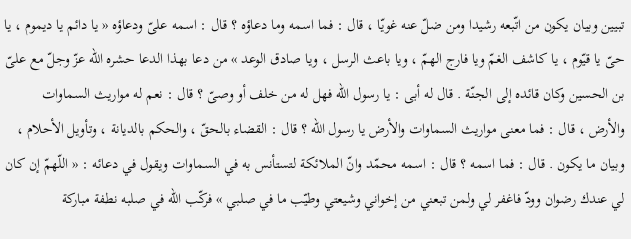تبيين وبيان يكون من اتّبعه رشيدا ومن ضلّ عنه غويّا ، قال : فما اسمه وما دعاؤه ؟ قال : اسمه علىّ ودعاؤه « يا دائم يا ديموم ، يا حىّ يا قيّوم ، يا كاشف الغمّ ويا فارج الهمّ ، ويا باعث الرسل ، ويا صادق الوعد » من دعا بهذا الدعا حشره اللّه عزّ وجلّ مع علىّ بن الحسين وكان قائده إلى الجنّة . قال له أبى : يا رسول اللّه فهل له من خلف أو وصىّ ؟ قال : نعم له مواريث السماوات والأرض ، قال : فما معنى مواريث السماوات والأرض يا رسول اللّه ؟ قال : القضاء بالحقّ ، والحكم بالديانة ، وتأويل الأحلام ، وبيان ما يكون . قال : فما اسمه ؟ قال : اسمه محمّد وانّ الملائكة لتستأنس به في السماوات ويقول في دعائه : « اللّهمّ إن كان لي عندك رضوان وودّ فاغفر لي ولمن تبعني من إخواني وشيعتي وطيّب ما في صلبي » فركّب اللّه في صلبه نطفة مباركة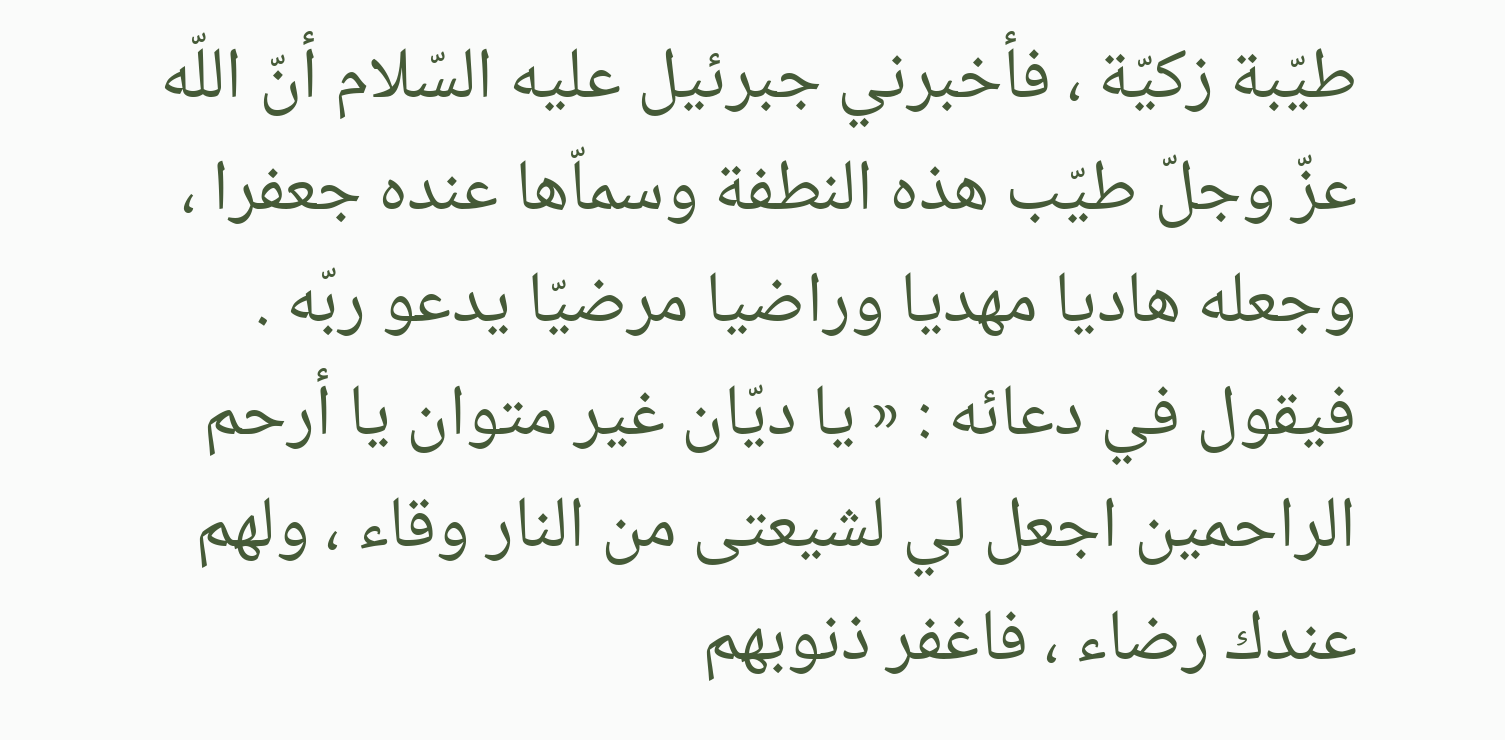طيّبة زكيّة ، فأخبرني جبرئيل عليه السّلام أنّ اللّه عزّ وجلّ طيّب هذه النطفة وسماّها عنده جعفرا ، وجعله هاديا مهديا وراضيا مرضيّا يدعو ربّه . فيقول في دعائه : « يا ديّان غير متوان يا أرحم الراحمين اجعل لي لشيعتى من النار وقاء ، ولهم عندك رضاء ، فاغفر ذنوبهم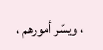، ويسّر أمورهم ،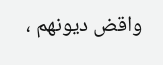واقض ديونهم ،